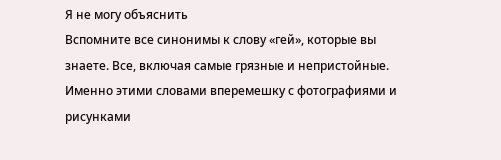Я не могу объяснить
Вспомните все синонимы к слову «гей», которые вы знаете. Все, включая самые грязные и непристойные.
Именно этими словами вперемешку с фотографиями и рисунками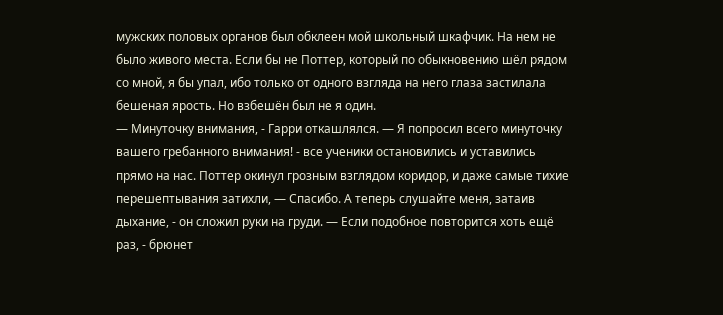мужских половых органов был обклеен мой школьный шкафчик. На нем не было живого места. Если бы не Поттер, который по обыкновению шёл рядом со мной, я бы упал, ибо только от одного взгляда на него глаза застилала бешеная ярость. Но взбешён был не я один.
— Минуточку внимания, - Гарри откашлялся. — Я попросил всего минуточку вашего гребанного внимания! - все ученики остановились и уставились прямо на нас. Поттер окинул грозным взглядом коридор, и даже самые тихие перешептывания затихли, — Спасибо. А теперь слушайте меня, затаив дыхание, - он сложил руки на груди. — Если подобное повторится хоть ещё раз, - брюнет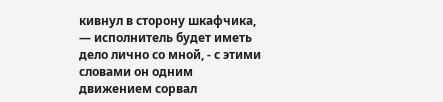кивнул в сторону шкафчика, — исполнитель будет иметь дело лично со мной, - с этими словами он одним движением сорвал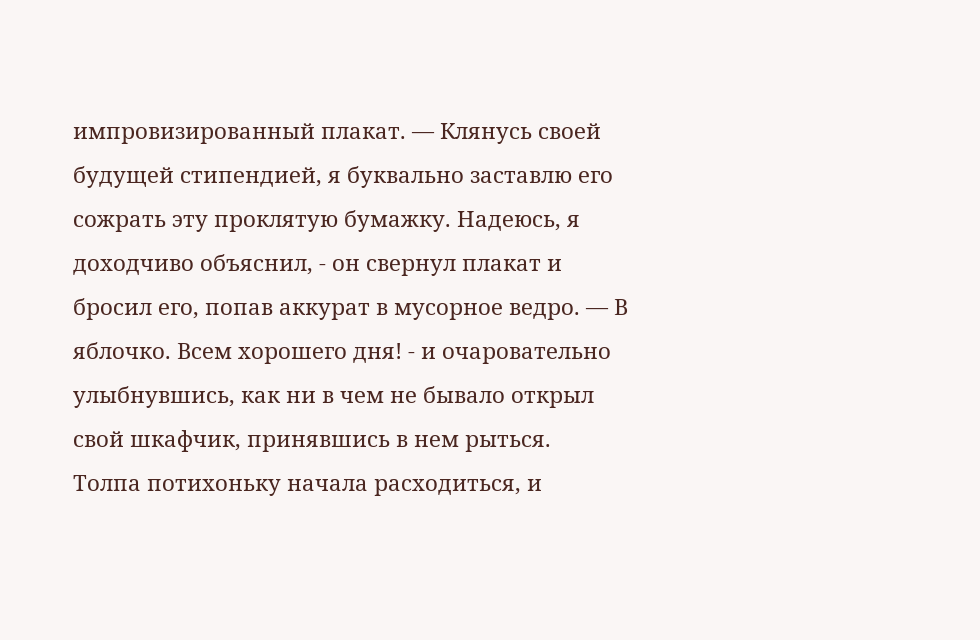импровизированный плакат. — Клянусь своей будущей стипендией, я буквально заставлю его сожрать эту проклятую бумажку. Надеюсь, я доходчиво объяснил, - он свернул плакат и бросил его, попав аккурат в мусорное ведро. — В яблочко. Всем хорошего дня! - и очаровательно улыбнувшись, как ни в чем не бывало открыл свой шкафчик, принявшись в нем рыться.
Толпа потихоньку начала расходиться, и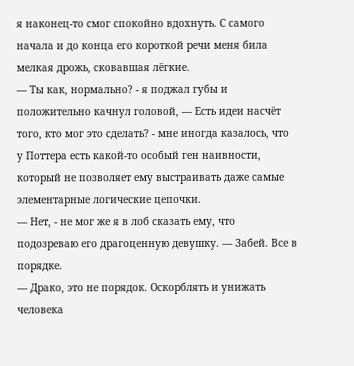я наконец-то смог спокойно вдохнуть. С самого начала и до конца его короткой речи меня била мелкая дрожь, сковавшая лёгкие.
— Ты как, нормально? - я поджал губы и положительно качнул головой, — Есть идеи насчёт того, кто мог это сделать? - мне иногда казалось, что у Поттера есть какой-то особый ген наивности, который не позволяет ему выстраивать даже самые элементарные логические цепочки.
— Нет, - не мог же я в лоб сказать ему, что подозреваю его драгоценную девушку. — Забей. Все в порядке.
— Драко, это не порядок. Оскорблять и унижать человека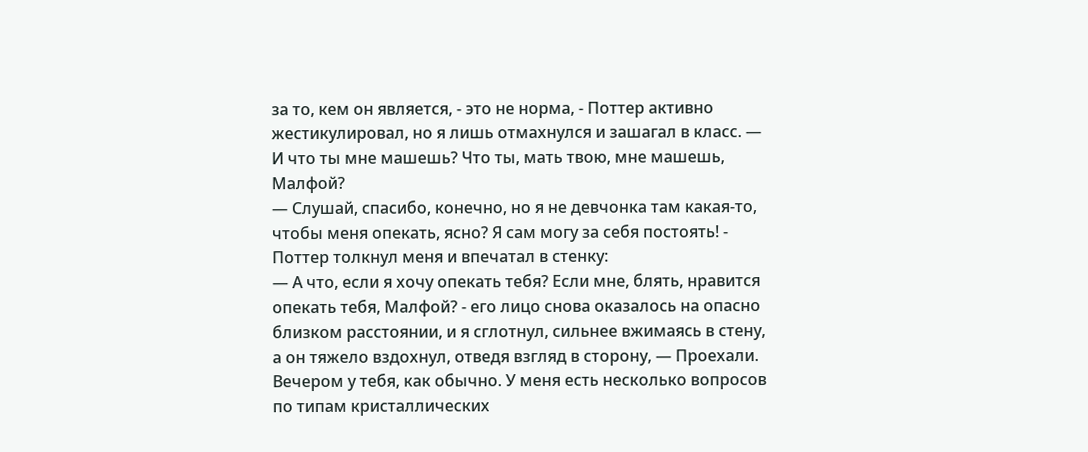за то, кем он является, - это не норма, - Поттер активно жестикулировал, но я лишь отмахнулся и зашагал в класс. — И что ты мне машешь? Что ты, мать твою, мне машешь, Малфой?
— Слушай, спасибо, конечно, но я не девчонка там какая-то, чтобы меня опекать, ясно? Я сам могу за себя постоять! - Поттер толкнул меня и впечатал в стенку:
— А что, если я хочу опекать тебя? Если мне, блять, нравится опекать тебя, Малфой? - его лицо снова оказалось на опасно близком расстоянии, и я сглотнул, сильнее вжимаясь в стену, а он тяжело вздохнул, отведя взгляд в сторону, — Проехали. Вечером у тебя, как обычно. У меня есть несколько вопросов по типам кристаллических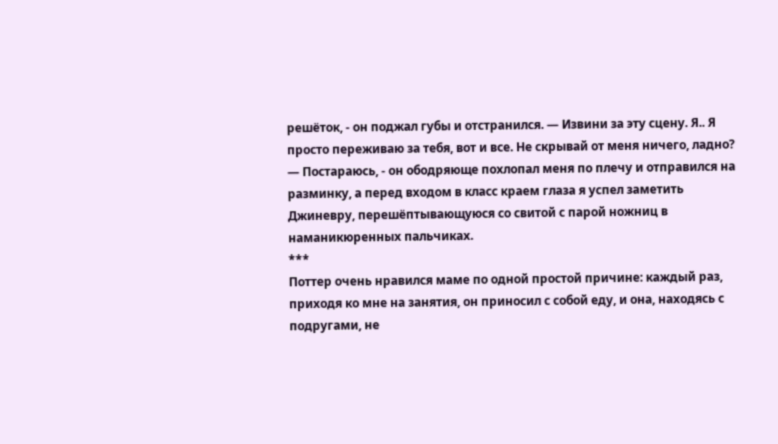решёток, - он поджал губы и отстранился. — Извини за эту сцену. Я.. Я просто переживаю за тебя, вот и все. Не скрывай от меня ничего, ладно?
— Постараюсь, - он ободряюще похлопал меня по плечу и отправился на разминку, а перед входом в класс краем глаза я успел заметить Джиневру, перешёптывающуюся со свитой с парой ножниц в наманикюренных пальчиках.
***
Поттер очень нравился маме по одной простой причине: каждый раз, приходя ко мне на занятия, он приносил с собой еду, и она, находясь с подругами, не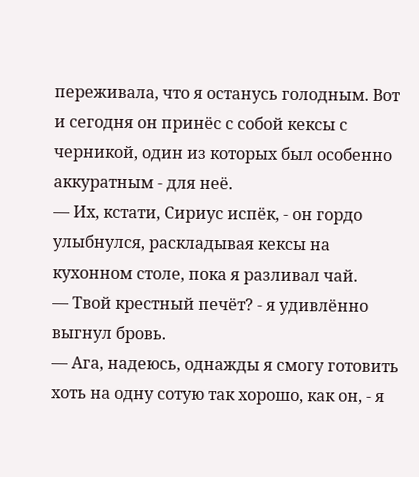переживала, что я останусь голодным. Вот и сегодня он принёс с собой кексы с черникой, один из которых был особенно аккуратным - для неё.
— Их, кстати, Сириус испёк, - он гордо улыбнулся, раскладывая кексы на кухонном столе, пока я разливал чай.
— Твой крестный печёт? - я удивлённо выгнул бровь.
— Ага, надеюсь, однажды я смогу готовить хоть на одну сотую так хорошо, как он, - я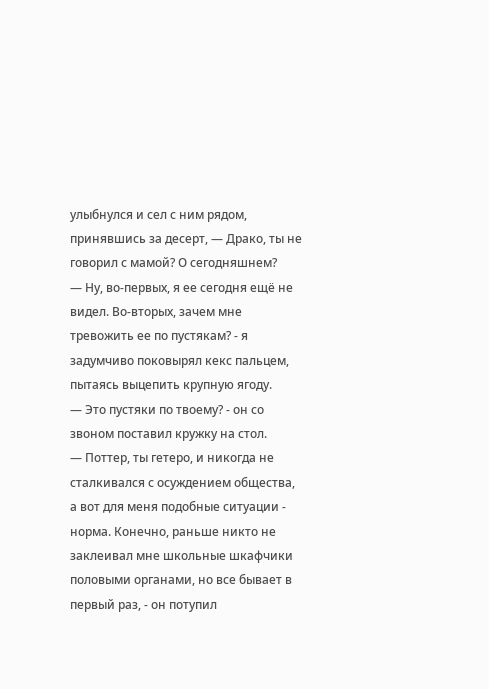улыбнулся и сел с ним рядом, принявшись за десерт, — Драко, ты не говорил с мамой? О сегодняшнем?
— Ну, во-первых, я ее сегодня ещё не видел. Во-вторых, зачем мне тревожить ее по пустякам? - я задумчиво поковырял кекс пальцем, пытаясь выцепить крупную ягоду.
— Это пустяки по твоему? - он со звоном поставил кружку на стол.
— Поттер, ты гетеро, и никогда не сталкивался с осуждением общества, а вот для меня подобные ситуации - норма. Конечно, раньше никто не заклеивал мне школьные шкафчики половыми органами, но все бывает в первый раз, - он потупил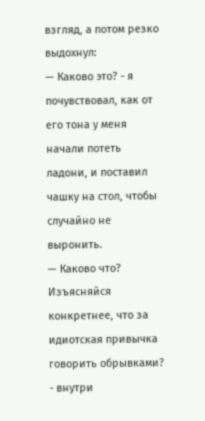взгляд, а потом резко выдохнул:
— Каково это? - я почувствовал, как от его тона у меня начали потеть ладони, и поставил чашку на стол, чтобы случайно не выронить.
— Каково что? Изъясняйся конкретнее, что за идиотская привычка говорить обрывками? - внутри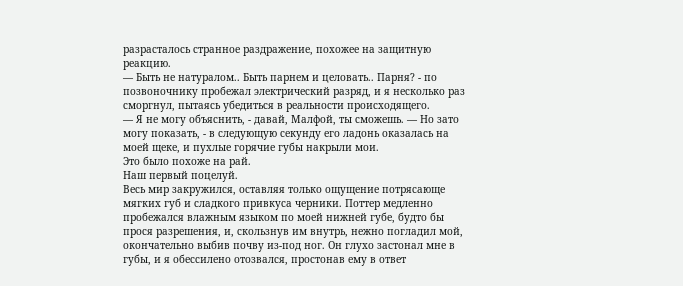разрасталось странное раздражение, похожее на защитную реакцию.
— Быть не натуралом.. Быть парнем и целовать.. Парня? - по позвоночнику пробежал электрический разряд, и я несколько раз сморгнул, пытаясь убедиться в реальности происходящего.
— Я не могу объяснить, - давай, Малфой, ты сможешь. — Но зато могу показать, - в следующую секунду его ладонь оказалась на моей щеке, и пухлые горячие губы накрыли мои.
Это было похоже на рай.
Наш первый поцелуй.
Весь мир закружился, оставляя только ощущение потрясающе мягких губ и сладкого привкуса черники. Поттер медленно пробежался влажным языком по моей нижней губе, будто бы прося разрешения, и, скользнув им внутрь, нежно погладил мой, окончательно выбив почву из-под ног. Он глухо застонал мне в губы, и я обессилено отозвался, простонав ему в ответ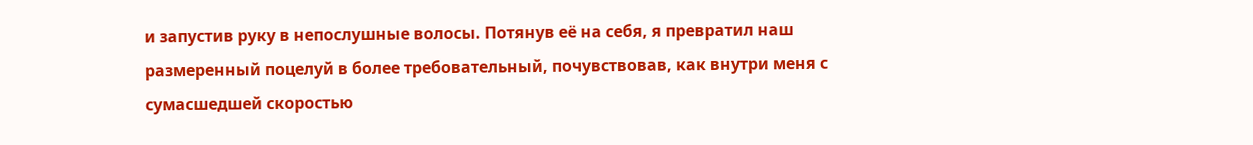и запустив руку в непослушные волосы. Потянув её на себя, я превратил наш размеренный поцелуй в более требовательный, почувствовав, как внутри меня с сумасшедшей скоростью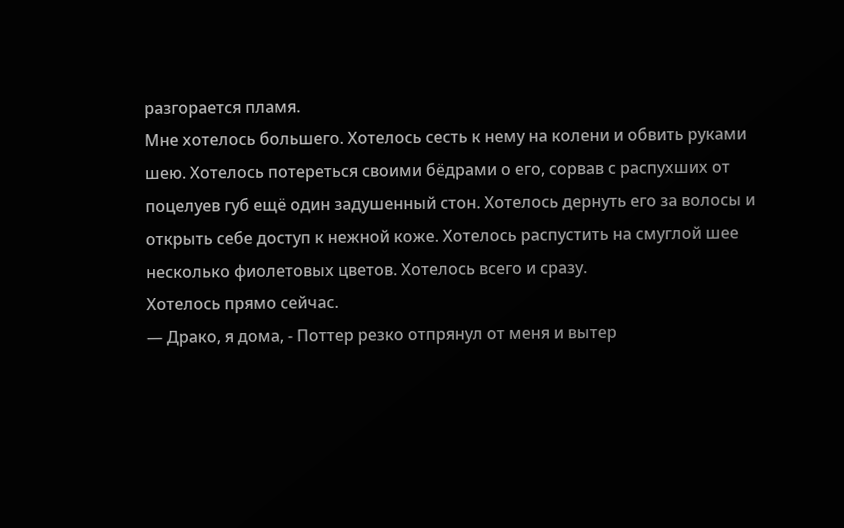разгорается пламя.
Мне хотелось большего. Хотелось сесть к нему на колени и обвить руками шею. Хотелось потереться своими бёдрами о его, сорвав с распухших от поцелуев губ ещё один задушенный стон. Хотелось дернуть его за волосы и открыть себе доступ к нежной коже. Хотелось распустить на смуглой шее несколько фиолетовых цветов. Хотелось всего и сразу.
Хотелось прямо сейчас.
— Драко, я дома, - Поттер резко отпрянул от меня и вытер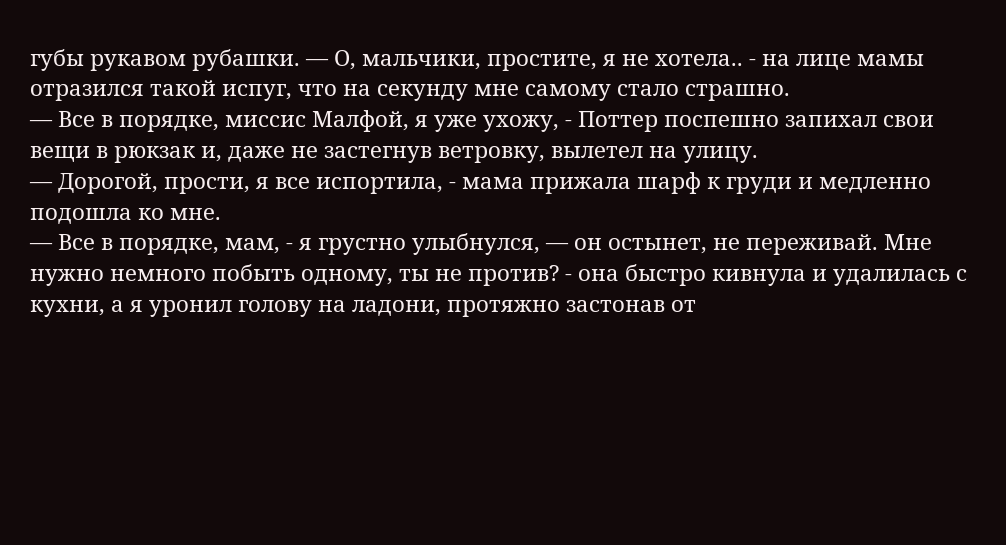губы рукавом рубашки. — О, мальчики, простите, я не хотела.. - на лице мамы отразился такой испуг, что на секунду мне самому стало страшно.
— Все в порядке, миссис Малфой, я уже ухожу, - Поттер поспешно запихал свои вещи в рюкзак и, даже не застегнув ветровку, вылетел на улицу.
— Дорогой, прости, я все испортила, - мама прижала шарф к груди и медленно подошла ко мне.
— Все в порядке, мам, - я грустно улыбнулся, — он остынет, не переживай. Мне нужно немного побыть одному, ты не против? - она быстро кивнула и удалилась с кухни, а я уронил голову на ладони, протяжно застонав от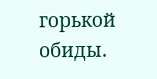горькой обиды.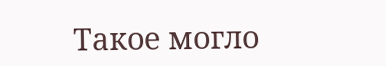Такое могло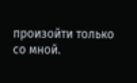произойти только со мной.